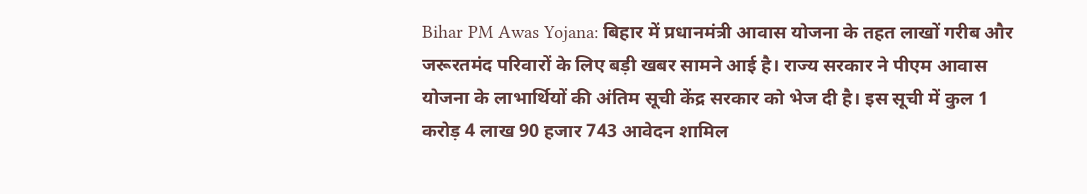Bihar PM Awas Yojana: बिहार में प्रधानमंत्री आवास योजना के तहत लाखों गरीब और जरूरतमंद परिवारों के लिए बड़ी खबर सामने आई है। राज्य सरकार ने पीएम आवास योजना के लाभार्थियों की अंतिम सूची केंद्र सरकार को भेज दी है। इस सूची में कुल 1 करोड़ 4 लाख 90 हजार 743 आवेदन शामिल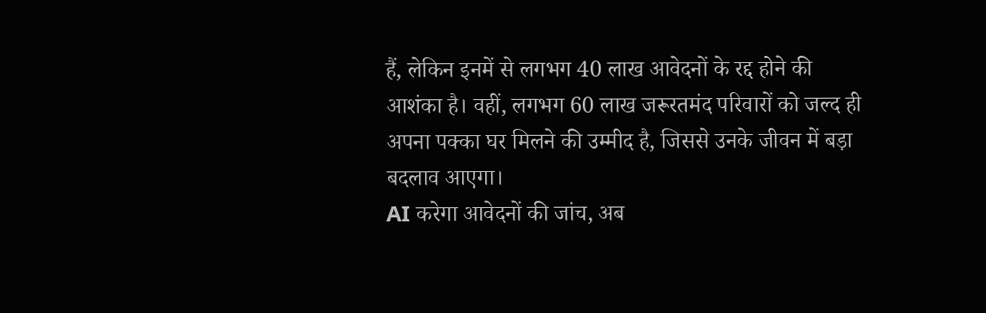हैं, लेकिन इनमें से लगभग 40 लाख आवेदनों के रद्द होने की आशंका है। वहीं, लगभग 60 लाख जरूरतमंद परिवारों को जल्द ही अपना पक्का घर मिलने की उम्मीद है, जिससे उनके जीवन में बड़ा बदलाव आएगा।
AI करेगा आवेदनों की जांच, अब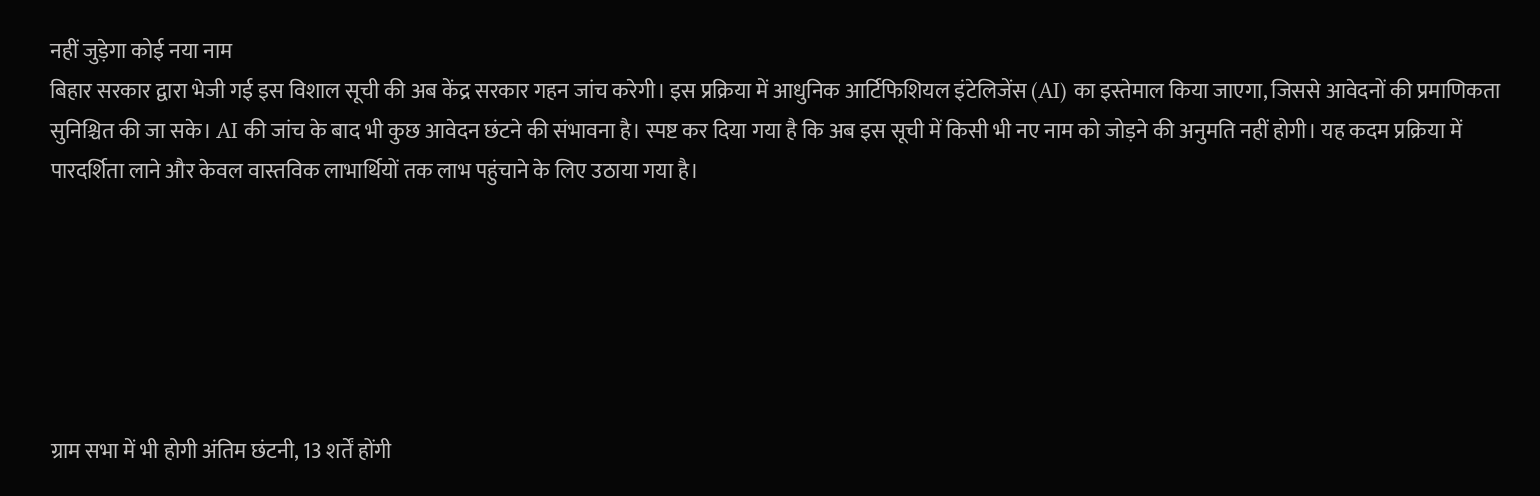नहीं जुड़ेगा कोई नया नाम
बिहार सरकार द्वारा भेजी गई इस विशाल सूची की अब केंद्र सरकार गहन जांच करेगी। इस प्रक्रिया में आधुनिक आर्टिफिशियल इंटेलिजेंस (AI) का इस्तेमाल किया जाएगा, जिससे आवेदनों की प्रमाणिकता सुनिश्चित की जा सके। AI की जांच के बाद भी कुछ आवेदन छंटने की संभावना है। स्पष्ट कर दिया गया है कि अब इस सूची में किसी भी नए नाम को जोड़ने की अनुमति नहीं होगी। यह कदम प्रक्रिया में पारदर्शिता लाने और केवल वास्तविक लाभार्थियों तक लाभ पहुंचाने के लिए उठाया गया है।






ग्राम सभा में भी होगी अंतिम छंटनी, 13 शर्तें होंगी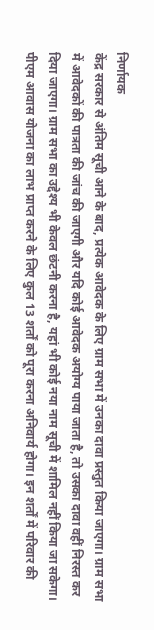निर्णायक
केंद्र सरकार से अंतिम सूची आने के बाद, प्रत्येक आवेदक के लिए ग्राम सभा में उनका दावा प्रस्तुत किया जाएगा। ग्राम सभा में आवेदकों की पात्रता की जांच की जाएगी और यदि कोई आवेदक अयोग्य पाया जाता है, तो उसका दावा वहीं निरस्त कर दिया जाएगा। ग्राम सभा का उद्देश्य भी केवल छंटनी करना है, यहां भी कोई नया नाम सूची में शामिल नहीं किया जा सकेगा। पीएम आवास योजना का लाभ प्राप्त करने के लिए कुल 13 शर्तों को पूरा करना अनिवार्य होगा। इन शर्तों में परिवार की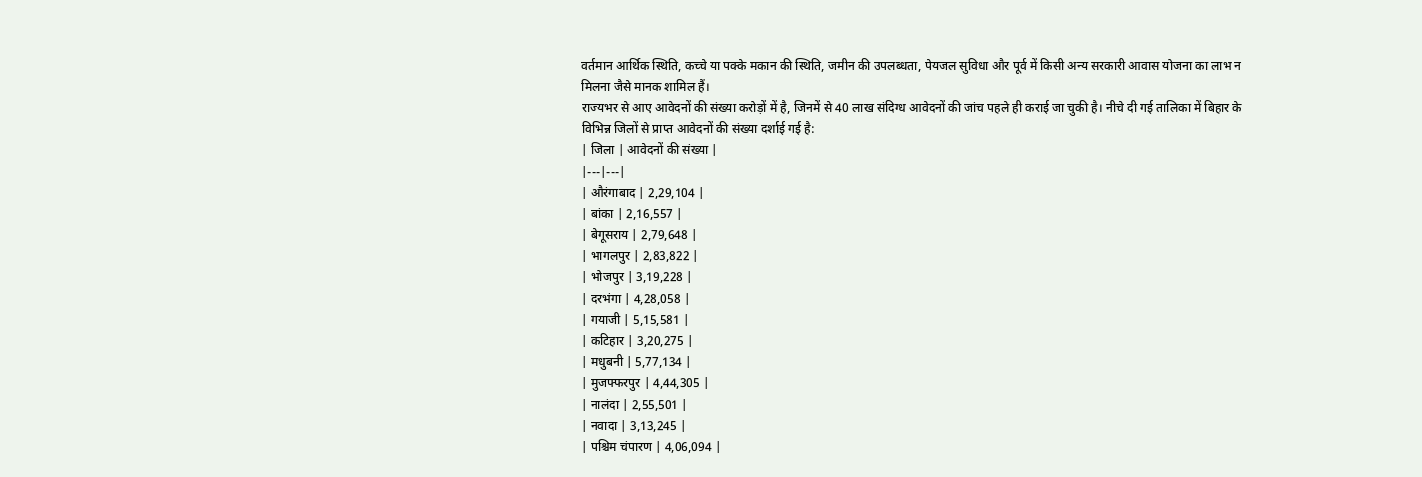वर्तमान आर्थिक स्थिति, कच्चे या पक्के मकान की स्थिति, जमीन की उपलब्धता, पेयजल सुविधा और पूर्व में किसी अन्य सरकारी आवास योजना का लाभ न मिलना जैसे मानक शामिल हैं।
राज्यभर से आए आवेदनों की संख्या करोड़ों में है, जिनमें से 40 लाख संदिग्ध आवेदनों की जांच पहले ही कराई जा चुकी है। नीचे दी गई तालिका में बिहार के विभिन्न जिलों से प्राप्त आवेदनों की संख्या दर्शाई गई है:
| जिला | आवेदनों की संख्या |
|---|---|
| औरंगाबाद | 2,29,104 |
| बांका | 2,16,557 |
| बेगूसराय | 2,79,648 |
| भागलपुर | 2,83,822 |
| भोजपुर | 3,19,228 |
| दरभंगा | 4,28,058 |
| गयाजी | 5,15,581 |
| कटिहार | 3,20,275 |
| मधुबनी | 5,77,134 |
| मुजफ्फरपुर | 4,44,305 |
| नालंदा | 2,55,501 |
| नवादा | 3,13,245 |
| पश्चिम चंपारण | 4,06,094 |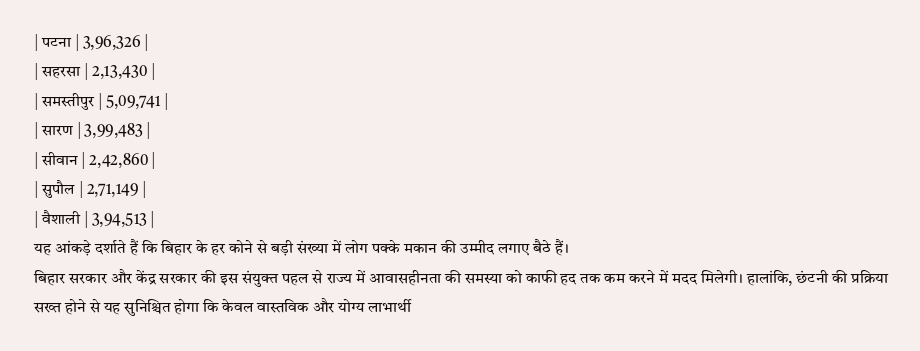| पटना | 3,96,326 |
| सहरसा | 2,13,430 |
| समस्तीपुर | 5,09,741 |
| सारण | 3,99,483 |
| सीवान | 2,42,860 |
| सुपौल | 2,71,149 |
| वैशाली | 3,94,513 |
यह आंकड़े दर्शाते हैं कि बिहार के हर कोने से बड़ी संख्या में लोग पक्के मकान की उम्मीद लगाए बैठे हैं।
बिहार सरकार और केंद्र सरकार की इस संयुक्त पहल से राज्य में आवासहीनता की समस्या को काफी हद तक कम करने में मदद मिलेगी। हालांकि, छंटनी की प्रक्रिया सख्त होने से यह सुनिश्चित होगा कि केवल वास्तविक और योग्य लाभार्थी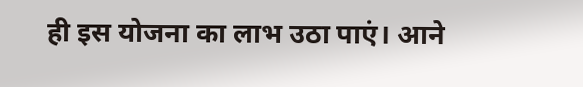ही इस योजना का लाभ उठा पाएं। आने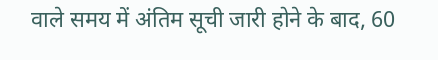वाले समय में अंतिम सूची जारी होने के बाद, 60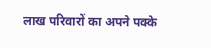लाख परिवारों का अपने पक्के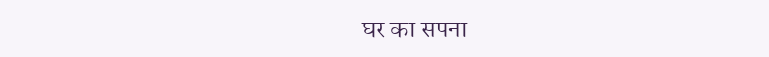घर का सपना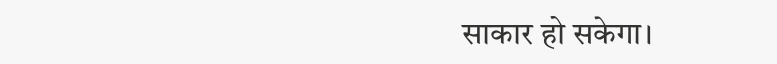साकार हो सकेगा।